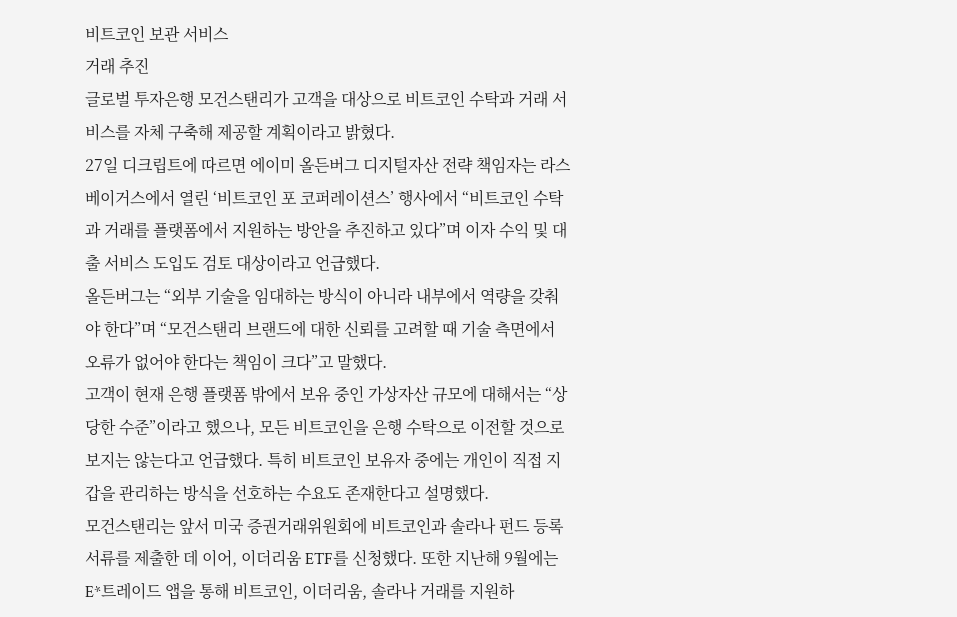비트코인 보관 서비스
거래 추진
글로벌 투자은행 모건스탠리가 고객을 대상으로 비트코인 수탁과 거래 서비스를 자체 구축해 제공할 계획이라고 밝혔다.
27일 디크립트에 따르면 에이미 올든버그 디지털자산 전략 책임자는 라스베이거스에서 열린 ‘비트코인 포 코퍼레이션스’ 행사에서 “비트코인 수탁과 거래를 플랫폼에서 지원하는 방안을 추진하고 있다”며 이자 수익 및 대출 서비스 도입도 검토 대상이라고 언급했다.
올든버그는 “외부 기술을 임대하는 방식이 아니라 내부에서 역량을 갖춰야 한다”며 “모건스탠리 브랜드에 대한 신뢰를 고려할 때 기술 측면에서 오류가 없어야 한다는 책임이 크다”고 말했다.
고객이 현재 은행 플랫폼 밖에서 보유 중인 가상자산 규모에 대해서는 “상당한 수준”이라고 했으나, 모든 비트코인을 은행 수탁으로 이전할 것으로 보지는 않는다고 언급했다. 특히 비트코인 보유자 중에는 개인이 직접 지갑을 관리하는 방식을 선호하는 수요도 존재한다고 설명했다.
모건스탠리는 앞서 미국 증권거래위원회에 비트코인과 솔라나 펀드 등록 서류를 제출한 데 이어, 이더리움 ETF를 신청했다. 또한 지난해 9월에는 E*트레이드 앱을 통해 비트코인, 이더리움, 솔라나 거래를 지원하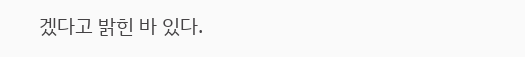겠다고 밝힌 바 있다.